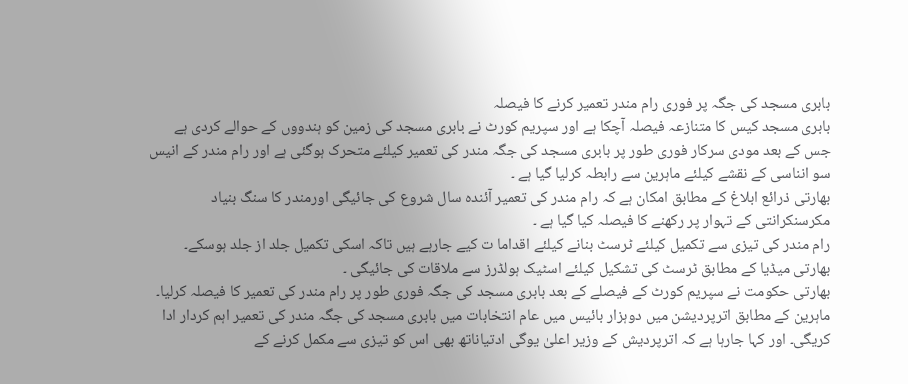بابری مسجد کی جگہ پر فوری رام مندر تعمیر کرنے کا فیصلہ
بابری مسجد کیس کا متنازعہ فیصلہ آچکا ہے اور سپریم کورٹ نے بابری مسجد کی زمین کو ہندووں کے حوالے کردی ہے جس کے بعد مودی سرکار فوری طور پر بابری مسجد کی جگہ مندر کی تعمیر کیلئے متحرک ہوگئی ہے اور رام مندر کے انیس سو انناسی کے نقشے کیلئے ماہرین سے رابطہ کرلیا گیا ہے ۔
بھارتی ذرائع ابلاغ کے مطابق امکان ہے کہ رام مندر کی تعمیر آئندہ سال شروع کی جائیگی اورمندر کا سنگ بنیاد مکرسنکرانتی کے تہوار پر رکھنے کا فیصلہ کیا گیا ہے ۔
رام مندر کی تیزی سے تکمیل کیلئے ٹرسٹ بنانے کیلئے اقداما ت کیے جارہے ہیں تاکہ اسکی تکمیل جلد از جلد ہوسکے۔
بھارتی میڈیا کے مطابق ٹرسٹ کی تشکیل کیلئے اسٹیک ہولڈرز سے ملاقات کی جائیگی ۔
بھارتی حکومت نے سپریم کورٹ کے فیصلے کے بعد بابری مسجد کی جگہ فوری طور پر رام مندر کی تعمیر کا فیصلہ کرلیا۔
ماہرین کے مطابق اترپردیشن میں دوہزار بائیس میں عام انتخابات میں بابری مسجد کی جگہ مندر کی تعمیر اہم کردار ادا کریگی۔ اور کہا جارہا ہے کہ اترپردیش کے وزیر اعلیٰ یوگی ادتیاناتھ بھی اس کو تیزی سے مکمل کرنے کے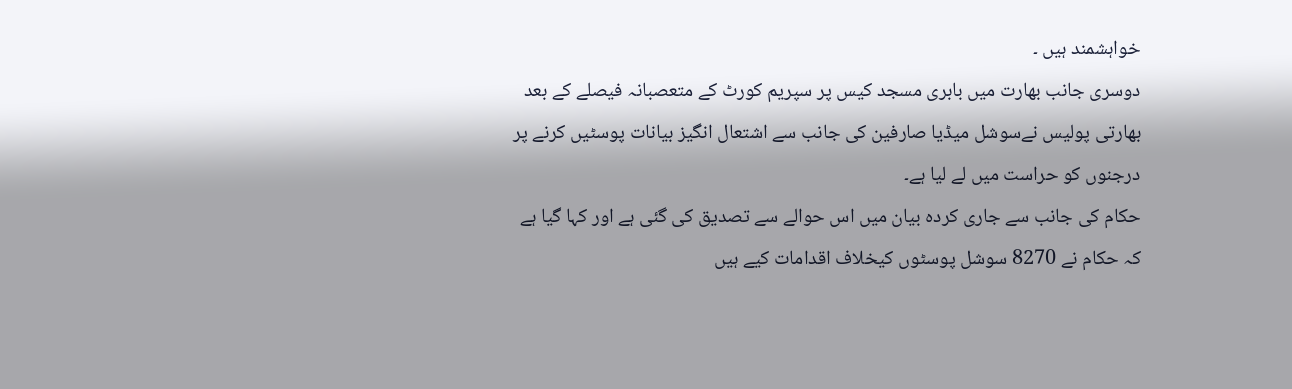خواہشمند ہیں ۔
دوسری جانب بھارت میں بابری مسجد کیس پر سپریم کورٹ کے متعصبانہ فیصلے کے بعد بھارتی پولیس نےسوشل میڈیا صارفین کی جانب سے اشتعال انگیز بیانات پوسٹیں کرنے پر درجنوں کو حراست میں لے لیا ہے۔
حکام کی جانب سے جاری کردہ بیان میں اس حوالے سے تصدیق کی گئی ہے اور کہا گیا ہے کہ حکام نے 8270 سوشل پوسٹوں کیخلاف اقدامات کیے ہیں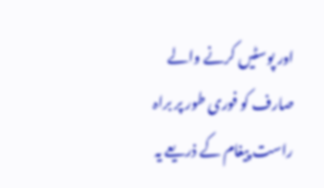اور پوسٹیں کرنے والے صارف کو فوری طور پر براہ راست پیغام کے ذریعے یہ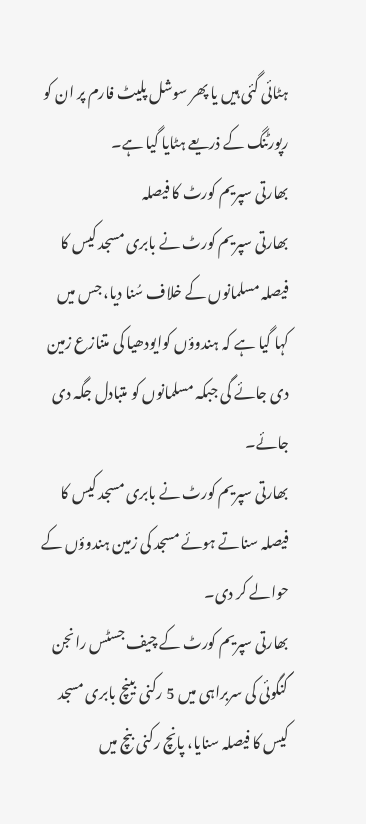ہٹائی گئی ہیں یا پھر سوشل پلیٹ فارم پر ان کو رپورٹنگ کے ذریعے ہٹایا گیا ہے۔
بھارتی سپریم کورٹ کا فیصلہ
بھارتی سپریم کورٹ نے بابری مسجد کیس کا فیصلہ مسلمانوں کے خلاف سُنا دیا، جس میں کہا گیا ہے کہ ہندوؤں کوایودھیا کی متنازع زمین دی جائے گی جبکہ مسلمانوں کو متبادل جگہ دی جائے۔
بھارتی سپریم کورٹ نے بابری مسجد کیس کا فیصلہ سناتے ہوئے مسجد کی زمین ہندوؤں کے حوالے کر دی۔
بھارتی سپریم کورٹ کے چیف جسٹس رانجن گنگوئی کی سربراہی میں 5 رکنی بینچ بابری مسجد کیس کا فیصلہ سنایا، پانچ رکنی بنچ میں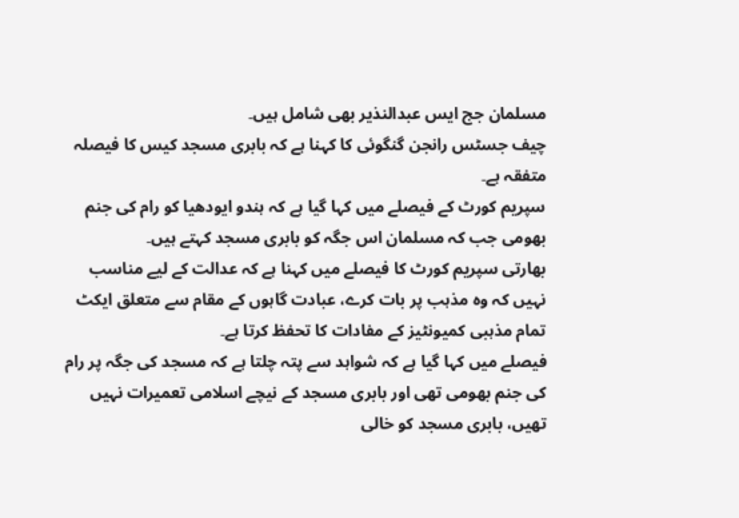مسلمان جج ایس عبدالنذیر بھی شامل ہیں۔
چیف جسٹس رانجن گنگوئی کا کہنا ہے کہ بابری مسجد کیس کا فیصلہ متفقہ ہے۔
سپریم کورٹ کے فیصلے میں کہا گیا ہے کہ ہندو ایودھیا کو رام کی جنم بھومی جب کہ مسلمان اس جگہ کو بابری مسجد کہتے ہیں۔
بھارتی سپریم کورٹ کا فیصلے میں کہنا ہے کہ عدالت کے لیے مناسب نہیں کہ وہ مذہب پر بات کرے، عبادت گاہوں کے مقام سے متعلق ایکٹ تمام مذہبی کمیونٹیز کے مفادات کا تحفظ کرتا ہے۔
فیصلے میں کہا گیا ہے کہ شواہد سے پتہ چلتا ہے کہ مسجد کی جگہ پر رام کی جنم بھومی تھی اور بابری مسجد کے نیچے اسلامی تعمیرات نہیں تھیں، بابری مسجد کو خالی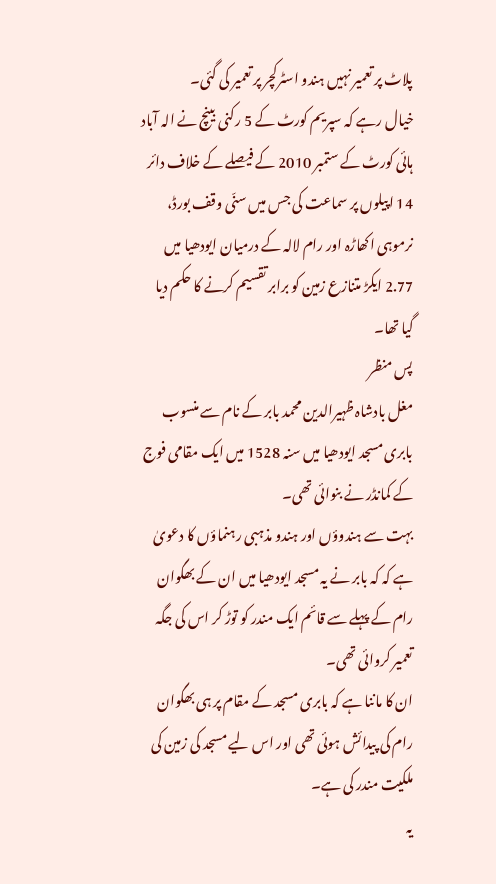پلاٹ پر تعمیر نہیں ہندو اسٹرکچر پر تعمیر کی گئی۔
خیال رہے کہ سپریم کورٹ کے 5 رکنی بینچ نے الہ آباد ہائی کورٹ کے ستمبر 2010 کے فیصلے کے خلاف دائر 14 اپیلوں پر سماعت کی جس میں سنّی وقف بورڈ، نرموہی اکھاڑہ اور رام لالہ کے درمیان ایودھیا میں 2.77 ایکڑ متنازع زمین کو برابر تقسیم کرنے کا حکم دیا گیا تھا۔
پس منظر
مغل بادشاہ ظہیرالدین محمد بابر کے نام سے منسوب بابری مسجد ایودھیا میں سنہ 1528 میں ایک مقامی فوج کے کمانڈر نے بنوائی تھی۔
بہت سے ہندوؤں اور ہندو مذہبی رہنماؤں کا دعویٰ ہے کہ کہ بابر نے یہ مسجد ایودھیا میں ان کے بھگوان رام کے پہلے سے قائم ایک مندر کو توڑ کر اس کی جگہ تعمیر کروائی تھی۔
ان کا ماننا ہے کہ بابری مسجد کے مقام پر ہی بھگوان رام کی پیدائش ہوئی تھی اور اس لیے مسجد کی زمین کی ملکیت مندر کی ہے۔
یہ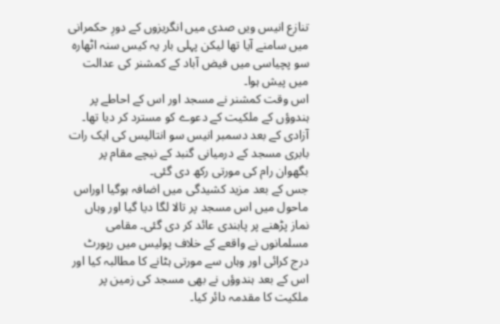تنازع انیس ویں صدی میں انگریزوں کے دورِ حکمرانی میں سامنے آیا تھا لیکن پہلی بار یہ کیس سنہ اٹھارہ سو پچیاسی میں فیض آباد کے کمشنر کی عدالت میں پیش ہوا۔
اس وقت کمشنر نے مسجد اور اس کے احاطے پر ہندوؤں کے ملکیت کے دعوے کو مسترد کر دیا تھا۔
آزادی کے بعد دسمبر انیس سو انتالیس کی ایک رات بابری مسجد کے درمیانی گنبد کے نیچے مقام پر بگھوان رام کی مورتی رکھ دی گئی۔
جس کے بعد مزید کشیدگی میں اضافہ ہوگیا اوراس ماحول میں اس مسجد پر تالا لگا دیا گیا اور وہاں نماز پڑھنے پر پابندی عائد کر دی گئی۔ مقامی مسلمانوں نے واقعے کے خلاف پولیس میں رپورٹ درج کرائی اور وہاں سے مورتی ہٹانے کا مطالبہ کیا اور اس کے بعد ہندوؤں نے بھی مسجد کی زمین پر ملکیت کا مقدمہ دائر کیا۔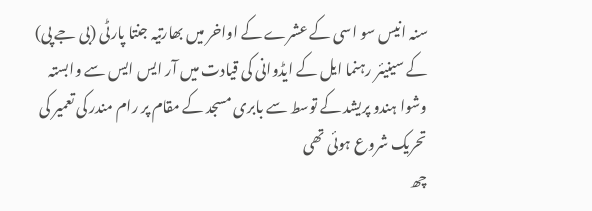سنہ انیس سو اسی کے عشرے کے اواخر میں بھارتیہ جنتا پارٹی (بی جے پی) کے سینیئر رہنما ایل کے ایڈوانی کی قیادت میں آر ایس ایس سے وابستہ وشوا ہندو پریشد کے توسط سے بابری مسجد کے مقام پر رام مندر کی تعمیر کی تحریک شروع ہوئی تھی
چھ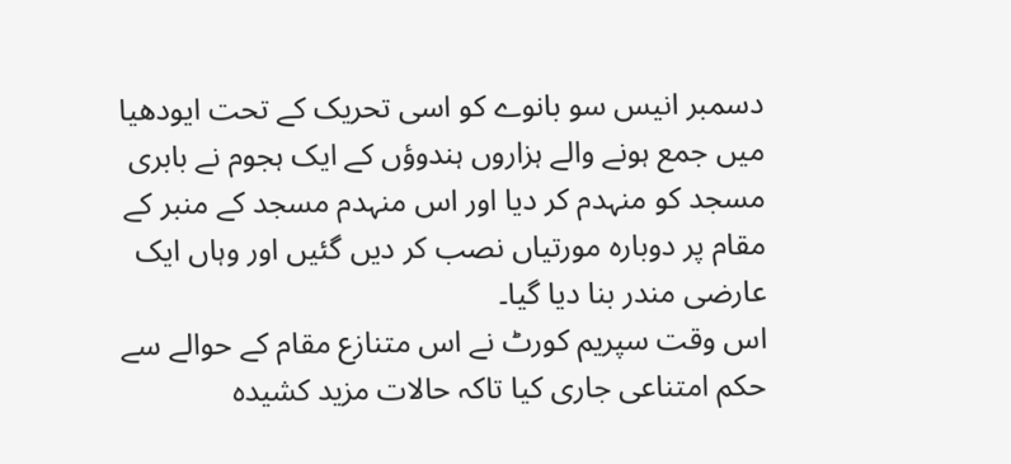دسمبر انیس سو بانوے کو اسی تحریک کے تحت ایودھیا میں جمع ہونے والے ہزاروں ہندوؤں کے ایک ہجوم نے بابری مسجد کو منہدم کر دیا اور اس منہدم مسجد کے منبر کے مقام پر دوبارہ مورتیاں نصب کر دیں گئیں اور وہاں ایک عارضی مندر بنا دیا گیا۔
اس وقت سپریم کورٹ نے اس متنازع مقام کے حوالے سے حکم امتناعی جاری کیا تاکہ حالات مزید کشیدہ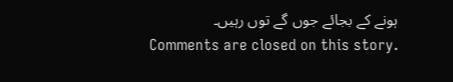ہونے کے بجائے جوں گے توں رہیں۔
Comments are closed on this story.